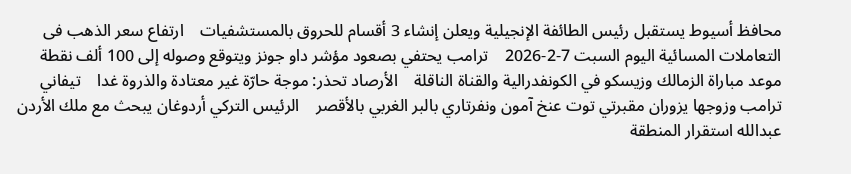محافظ أسيوط يستقبل رئيس الطائفة الإنجيلية ويعلن إنشاء 3 أقسام للحروق بالمستشفيات    ارتفاع سعر الذهب فى التعاملات المسائية اليوم السبت 7-2-2026    ترامب يحتفي بصعود مؤشر داو جونز ويتوقع وصوله إلى 100 ألف نقطة    موعد مباراة الزمالك وزيسكو في الكونفدرالية والقناة الناقلة    الأرصاد تحذر: موجة حارّة غير معتادة والذروة غدا    تيفاني ترامب وزوجها يزوران مقبرتي توت عنخ آمون ونفرتاري بالبر الغربي بالأقصر    الرئيس التركي أردوغان يبحث مع ملك الأردن عبدالله استقرار المنطقة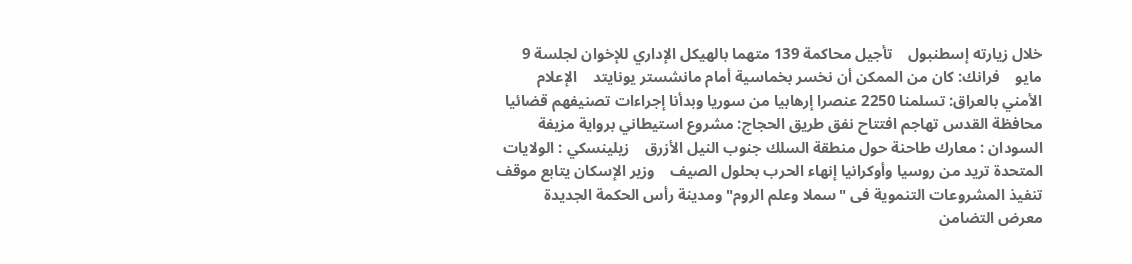خلال زيارته إسطنبول    تأجيل محاكمة 139 متهما بالهيكل الإداري للإخوان لجلسة 9 مايو    فرانك: كان من الممكن أن نخسر بخماسية أمام مانشستر يونايتد    الإعلام الأمني بالعراق: تسلمنا 2250 عنصرا إرهابيا من سوريا وبدأنا إجراءات تصنيفهم قضائيا    محافظة القدس تهاجم افتتاح نفق طريق الحجاج: مشروع استيطاني برواية مزيفة    السودان : معارك طاحنة حول منطقة السلك جنوب النيل الأزرق    زيلينسكي : الولايات المتحدة تريد من روسيا وأوكرانيا إنهاء الحرب بحلول الصيف    وزير الإسكان يتابع موقف تنفيذ المشروعات التنموية فى "سملا وعلم الروم" ومدينة رأس الحكمة الجديدة    معرض التضامن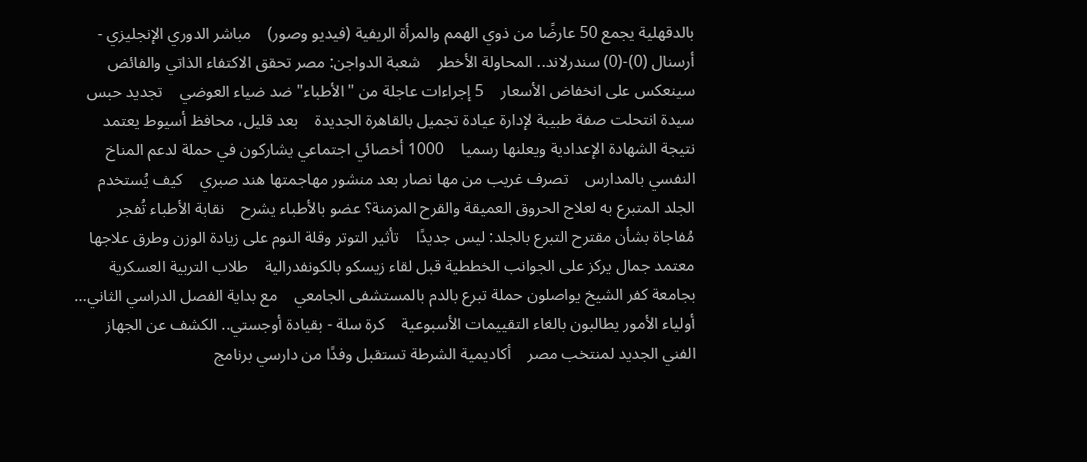بالدقهلية يجمع 50 عارضًا من ذوي الهمم والمرأة الريفية (فيديو وصور)    مباشر الدوري الإنجليزي - أرسنال (0)-(0) سندرلاند.. المحاولة الأخطر    شعبة الدواجن: مصر تحقق الاكتفاء الذاتي والفائض سينعكس على انخفاض الأسعار    5 إجراءات عاجلة من "الأطباء" ضد ضياء العوضي    تجديد حبس سيدة انتحلت صفة طبيبة لإدارة عيادة تجميل بالقاهرة الجديدة    بعد قليل، محافظ أسيوط يعتمد نتيجة الشهادة الإعدادية ويعلنها رسميا    1000 أخصائي اجتماعي يشاركون في حملة لدعم المناخ النفسي بالمدارس    تصرف غريب من مها نصار بعد منشور مهاجمتها هند صبري    كيف يُستخدم الجلد المتبرع به لعلاج الحروق العميقة والقرح المزمنة؟ عضو بالأطباء يشرح    نقابة الأطباء تُفجر مُفاجاة بشأن مقترح التبرع بالجلد: ليس جديدًا    تأثير التوتر وقلة النوم على زيادة الوزن وطرق علاجها    معتمد جمال يركز على الجوانب الخططية قبل لقاء زيسكو بالكونفدرالية    طلاب التربية العسكرية بجامعة كفر الشيخ يواصلون حملة تبرع بالدم بالمستشفى الجامعي    مع بداية الفصل الدراسي الثاني… أولياء الأمور يطالبون بالغاء التقييمات الأسبوعية    كرة سلة - بقيادة أوجستي.. الكشف عن الجهاز الفني الجديد لمنتخب مصر    أكاديمية الشرطة تستقبل وفدًا من دارسي برنامج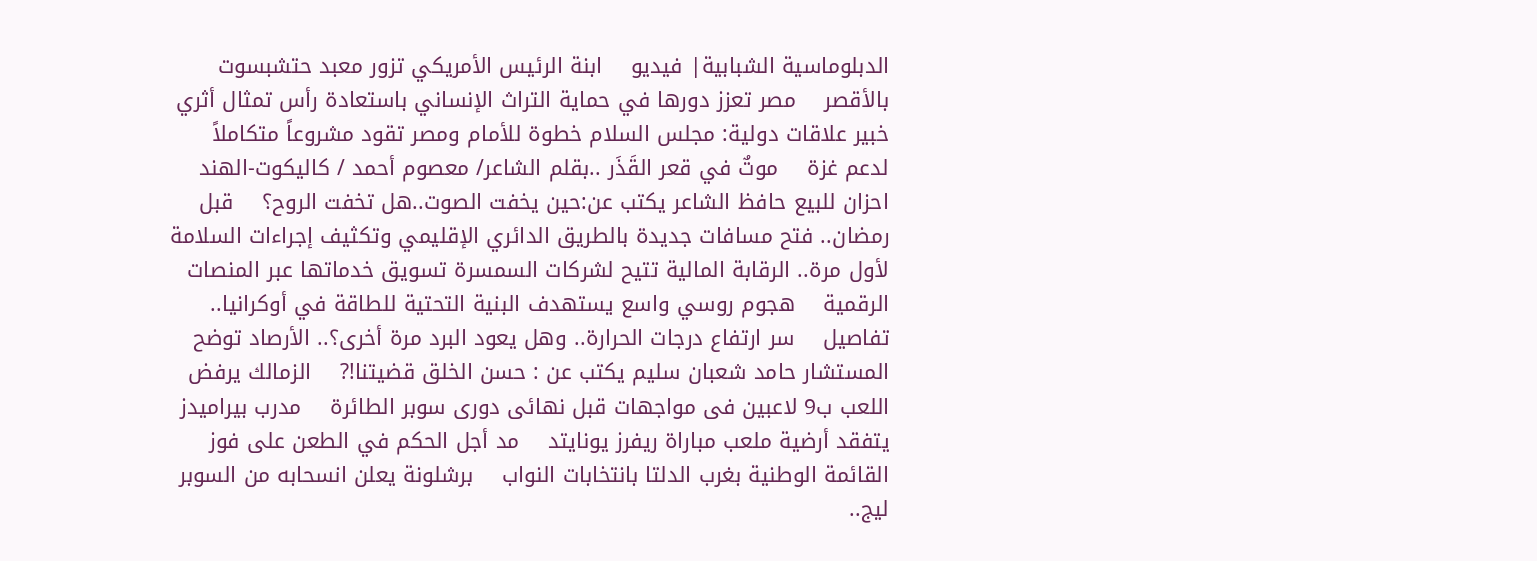الدبلوماسية الشبابية| فيديو    ابنة الرئيس الأمريكي تزور معبد حتشبسوت بالأقصر    مصر تعزز دورها في حماية التراث الإنساني باستعادة رأس تمثال أثري    خبير علاقات دولية: مجلس السلام خطوة للأمام ومصر تقود مشروعاً متكاملاً لدعم غزة    موتٌ في قعر القَذَر ..بقلم الشاعر/ معصوم أحمد / كاليكوت-الهند    احزان للبيع حافظ الشاعر يكتب عن:حين يخفت الصوت..هل تخفت الروح؟    قبل رمضان.. فتح مسافات جديدة بالطريق الدائري الإقليمي وتكثيف إجراءات السلامة    لأول مرة.. الرقابة المالية تتيح لشركات السمسرة تسويق خدماتها عبر المنصات الرقمية    هجوم روسي واسع يستهدف البنية التحتية للطاقة في أوكرانيا.. تفاصيل    سر ارتفاع درجات الحرارة.. وهل يعود البرد مرة أخرى؟.. الأرصاد توضح    المستشار حامد شعبان سليم يكتب عن : حسن الخلق قضيتنا!?    الزمالك يرفض اللعب ب9 لاعبين فى مواجهات قبل نهائى دورى سوبر الطائرة    مدرب بيراميدز يتفقد أرضية ملعب مباراة ريفرز يونايتد    مد أجل الحكم في الطعن على فوز القائمة الوطنية بغرب الدلتا بانتخابات النواب    برشلونة يعلن انسحابه من السوبر ليج..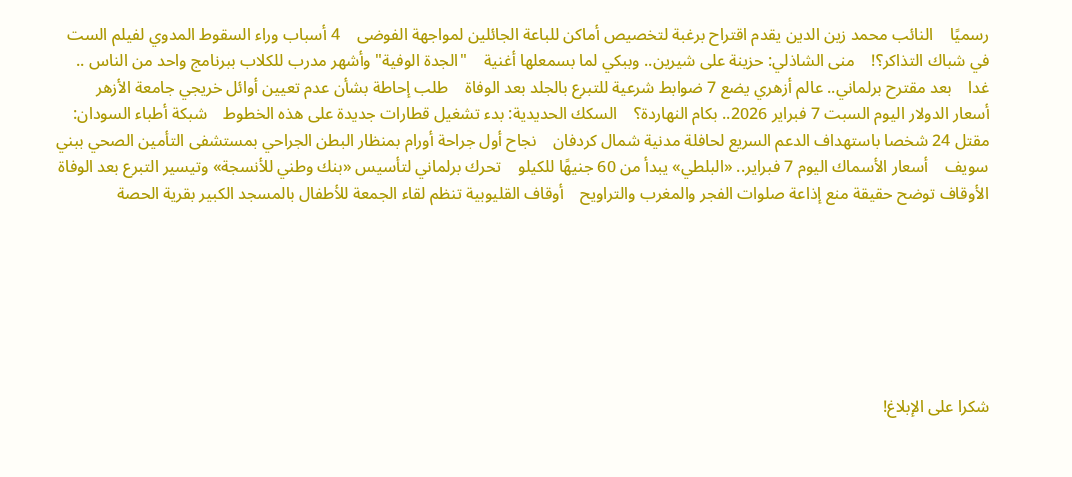رسميًا    النائب محمد زين الدين يقدم اقتراح برغبة لتخصيص أماكن للباعة الجائلين لمواجهة الفوضى    4 أسباب وراء السقوط المدوي لفيلم الست في شباك التذاكر؟!    منى الشاذلي: حزينة على شيرين.. وببكي لما بسمعلها أغنية    "الجدة الوفية" وأشهر مدرب للكلاب ببرنامج واحد من الناس .. غدا    بعد مقترح برلماني.. عالم أزهري يضع 7 ضوابط شرعية للتبرع بالجلد بعد الوفاة    طلب إحاطة بشأن عدم تعيين أوائل خريجي جامعة الأزهر    أسعار الدولار اليوم السبت 7 فبراير 2026.. بكام النهاردة؟    السكك الحديدية: بدء تشغيل قطارات جديدة على هذه الخطوط    شبكة أطباء السودان: مقتل 24 شخصا باستهداف الدعم السريع لحافلة مدنية شمال كردفان    نجاح أول جراحة أورام بمنظار البطن الجراحي بمستشفى التأمين الصحي ببني سويف    أسعار الأسماك اليوم 7 فبراير.. «البلطي» يبدأ من 60 جنيهًا للكيلو    تحرك برلماني لتأسيس «بنك وطني للأنسجة» وتيسير التبرع بعد الوفاة    الأوقاف توضح حقيقة منع إذاعة صلوات الفجر والمغرب والتراويح    أوقاف القليوبية تنظم لقاء الجمعة للأطفال بالمسجد الكبير بقرية الحصة







شكرا على الإبلاغ!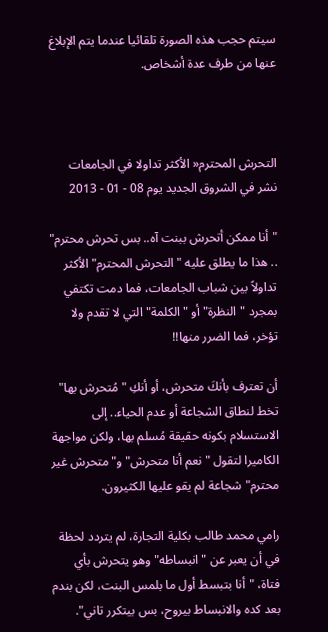سيتم حجب هذه الصورة تلقائيا عندما يتم الإبلاغ عنها من طرف عدة أشخاص.



التحرش المحترم« الأكثر تداولا في الجامعات
نشر في الشروق الجديد يوم 08 - 01 - 2013

"أنا ممكن أتحرش ببنت آه.. بس تحرش محترم" .. هذا ما يطلق عليه "التحرش المحترم" الأكثر تداولاً بين شباب الجامعات، فما دمت تكتفي بمجرد "النظرة" أو "الكلمة" التي لا تقدم ولا تؤخر، فما الضرر منها!!

أن تعترف بأنكَ متحرش، أو أنكِ "مُتحرش بها" تخط لنطاق الشجاعة أو عدم الحياء.. إلى الاستسلام بكونه حقيقة مُسلم بها، ولكن مواجهة الكاميرا لتقول "نعم أنا متحرش" و"متحرش غير محترم" شجاعة لم يقو عليها الكثيرون.

رامي محمد طالب بكلية التجارة، لم يتردد لحظة في أن يعبر عن "انبساطه" وهو يتحرش بأي فتاة، "أنا بتبسط أول ما بلمس البنت، لكن بندم بعد كده والانبساط بيروح، بس بيتكرر تاني".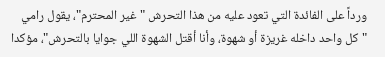ورداً على الفائدة التي تعود عليه من هذا التحرش "غير المحترم"، يقول رامي "كل واحد داخله غريزة أو شهوة، وأنا أقتل الشهوة اللي جوايا بالتحرش"، مؤكدا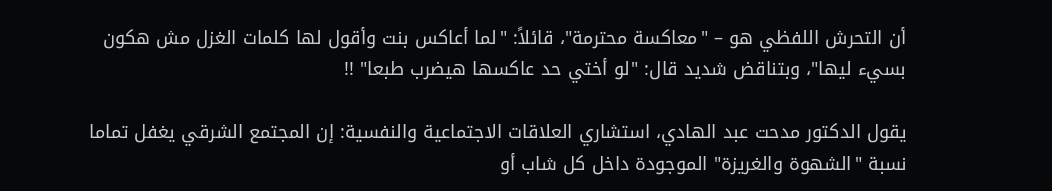أن التحرش اللفظي هو – "معاكسة محترمة"، قائلاً: "لما أعاكس بنت وأقول لها كلمات الغزل مش هكون بسيء ليها"، وبتناقض شديد قال: "لو أختي حد عاكسها هيضرب طبعا" !!

يقول الدكتور مدحت عبد الهادي، استشاري العلاقات الاجتماعية والنفسية: إن المجتمع الشرقي يغفل تماما نسبة "الشهوة والغريزة" الموجودة داخل كل شاب أو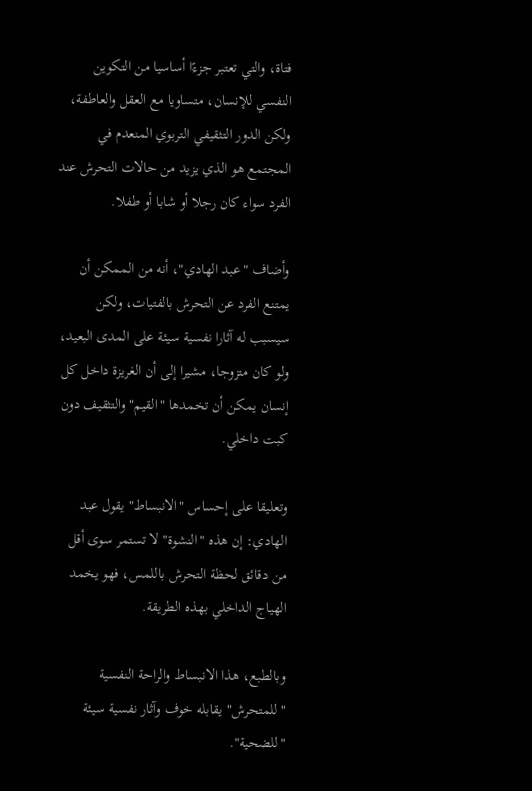فتاة، والتي تعتبر جزءًا أساسيا من التكوين النفسي للإنسان، متساويا مع العقل والعاطفة، ولكن الدور التثقيفي التربوي المنعدم في المجتمع هو الذي يزيد من حالات التحرش عند الفرد سواء كان رجلا أو شابا أو طفلا.

وأضاف "عبد الهادي"، أنه من الممكن أن يمتنع الفرد عن التحرش بالفتيات، ولكن سيسبب له آثارا نفسية سيئة على المدى البعيد، ولو كان متزوجا، مشيرا إلى أن الغريزة داخل كل إنسان يمكن أن تخمدها "القيم" والتثقيف دون كبت داخلي.

وتعليقا على إحساس "الانبساط" يقول عبد الهادي: إن هذه "النشوة" لا تستمر سوى أقل من دقائق لحظة التحرش باللمس، فهو يخمد الهياج الداخلي بهذه الطريقة.

وبالطبع، هذا الانبساط والراحة النفسية "للمتحرش" يقابله خوف وآثار نفسية سيئة "للضحية".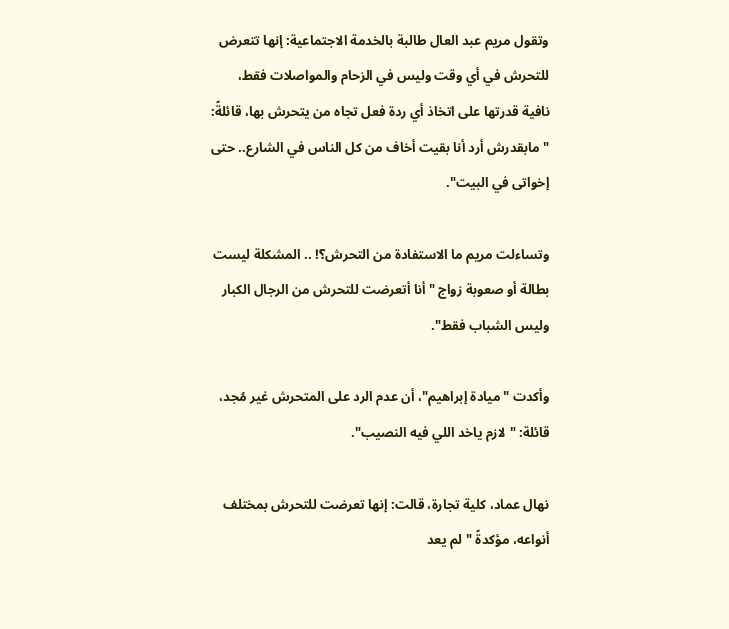وتقول مريم عبد العال طالبة بالخدمة الاجتماعية: إنها تتعرض للتحرش في أي وقت وليس في الزحام والمواصلات فقط، نافية قدرتها على اتخاذ أي ردة فعل تجاه من يتحرش بها، قائلةً: "مابقدرش أرد أنا بقيت أخاف من كل الناس في الشارع.. حتى إخواتى في البيت".

وتساءلت مريم ما الاستفادة من التحرش؟! .. المشكلة ليست بطالة أو صعوبة زواج "أنا أتعرضت للتحرش من الرجال الكبار وليس الشباب فقط".

وأكدت "ميادة إبراهيم"، أن عدم الرد على المتحرش غير مُجد، قائلة: "لازم ياخد اللي فيه النصيب".

نهال عماد، كلية تجارة، قالت: إنها تعرضت للتحرش بمختلف أنواعه، مؤكدةً "لم يعد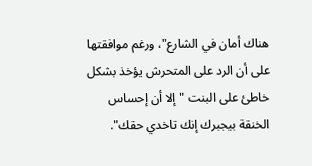هناك أمان في الشارع"، ورغم موافقتها على أن الرد على المتحرش يؤخذ بشكل خاطئ على البنت "إلا أن إحساس الخنقة بيجبرك إنك تاخدي حقك".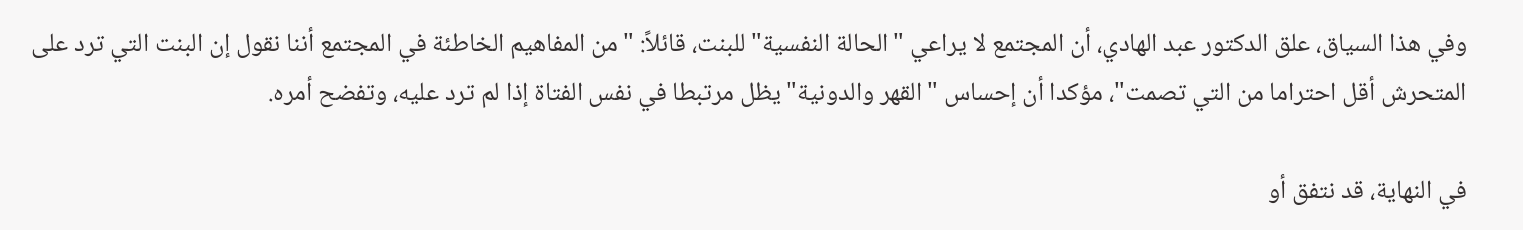وفي هذا السياق، علق الدكتور عبد الهادي، أن المجتمع لا يراعي "الحالة النفسية" للبنت، قائلاً: "من المفاهيم الخاطئة في المجتمع أننا نقول إن البنت التي ترد على المتحرش أقل احتراما من التي تصمت"، مؤكدا أن إحساس "القهر والدونية" يظل مرتبطا في نفس الفتاة إذا لم ترد عليه، وتفضح أمره.

في النهاية، قد نتفق أو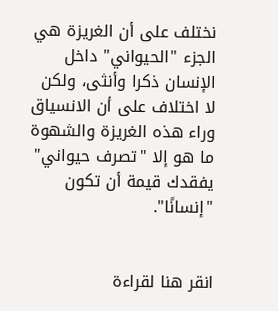نختلف على أن الغريزة هي الجزء "الحيواني" داخل الإنسان ذكرا وأنثى، ولكن لا اختلاف على أن الانسياق وراء هذه الغريزة والشهوة ما هو إلا "تصرف حيواني" يفقدك قيمة أن تكون "إنسانًا".


انقر هنا لقراءة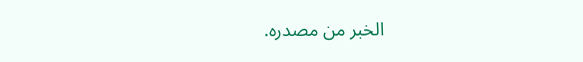الخبر من مصدره.